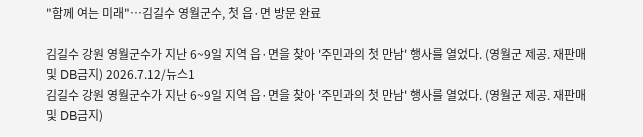"함께 여는 미래"…김길수 영월군수, 첫 읍·면 방문 완료

김길수 강원 영월군수가 지난 6~9일 지역 읍·면을 찾아 '주민과의 첫 만남' 행사를 열었다. (영월군 제공. 재판매 및 DB금지) 2026.7.12/뉴스1
김길수 강원 영월군수가 지난 6~9일 지역 읍·면을 찾아 '주민과의 첫 만남' 행사를 열었다. (영월군 제공. 재판매 및 DB금지)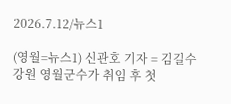2026.7.12/뉴스1

(영월=뉴스1) 신관호 기자 = 김길수 강원 영월군수가 취임 후 첫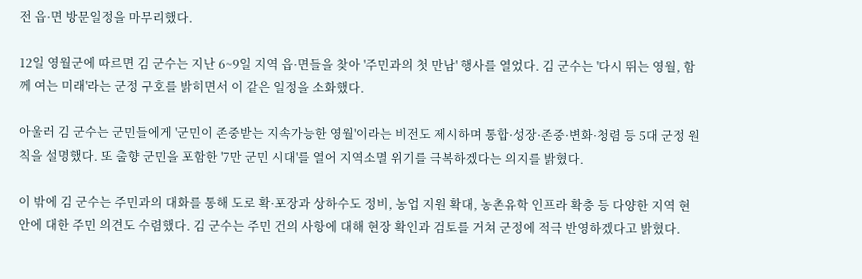전 읍·면 방문일정을 마무리했다.

12일 영월군에 따르면 김 군수는 지난 6~9일 지역 읍·면들을 찾아 '주민과의 첫 만남' 행사를 열었다. 김 군수는 '다시 뛰는 영월, 함께 여는 미래'라는 군정 구호를 밝히면서 이 같은 일정을 소화했다.

아울러 김 군수는 군민들에게 '군민이 존중받는 지속가능한 영월'이라는 비전도 제시하며 통합·성장·존중·변화·청렴 등 5대 군정 원칙을 설명했다. 또 출향 군민을 포함한 '7만 군민 시대'를 열어 지역소멸 위기를 극복하겠다는 의지를 밝혔다.

이 밖에 김 군수는 주민과의 대화를 통해 도로 확·포장과 상하수도 정비, 농업 지원 확대, 농촌유학 인프라 확충 등 다양한 지역 현안에 대한 주민 의견도 수렴했다. 김 군수는 주민 건의 사항에 대해 현장 확인과 검토를 거쳐 군정에 적극 반영하겠다고 밝혔다.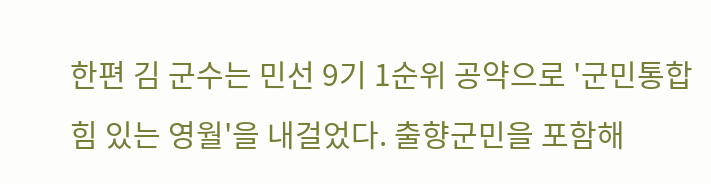한편 김 군수는 민선 9기 1순위 공약으로 '군민통합 힘 있는 영월'을 내걸었다. 출향군민을 포함해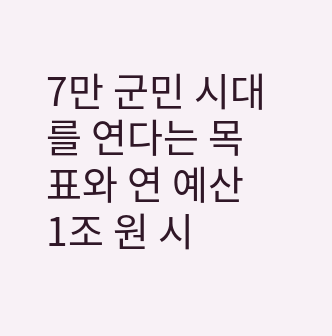7만 군민 시대를 연다는 목표와 연 예산 1조 원 시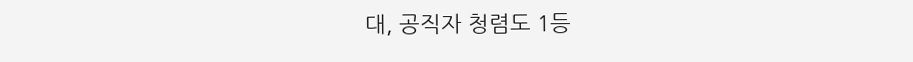대, 공직자 청렴도 1등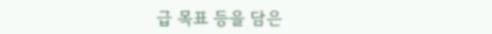급 목표 등을 담은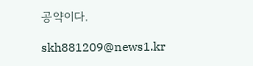공약이다.

skh881209@news1.kr